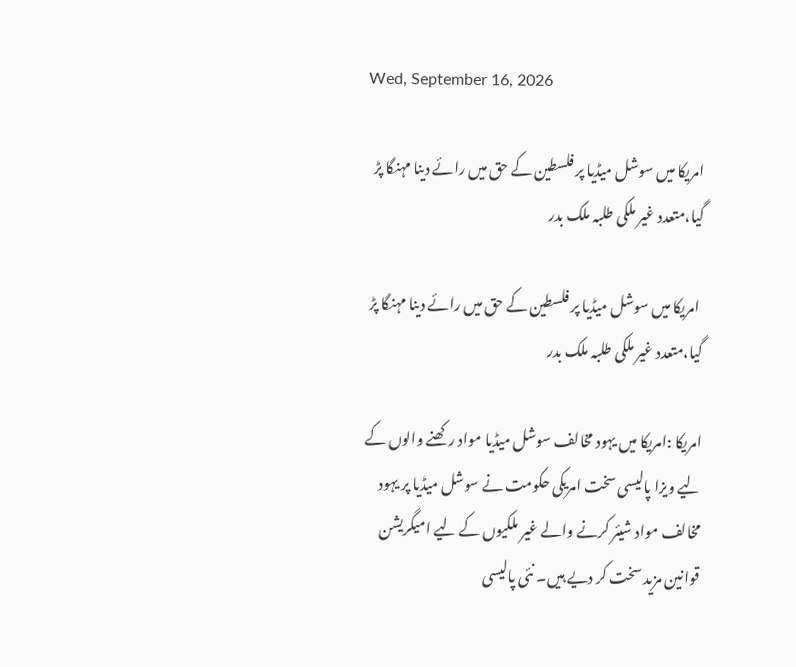Wed, September 16, 2026

امریکا میں سوشل میڈیا پر فلسطین کے حق میں رائے دینا مہنگا پڑ گیا،متعدد غیر ملکی طلبہ ملک بدر

 امریکا میں سوشل میڈیا پر فلسطین کے حق میں رائے دینا مہنگا پڑ گیا،متعدد غیر ملکی طلبہ ملک بدر

امریکا :امریکا میں یہود مخالف سوشل میڈیا مواد رکھنے والوں کے لیے ویزا پالیسی سخت امریکی حکومت نے سوشل میڈیا پر یہود مخالف مواد شیئر کرنے والے غیر ملکیوں کے لیے امیگریشن قوانین مزید سخت کر دیے ہیں۔ نئی پالیسی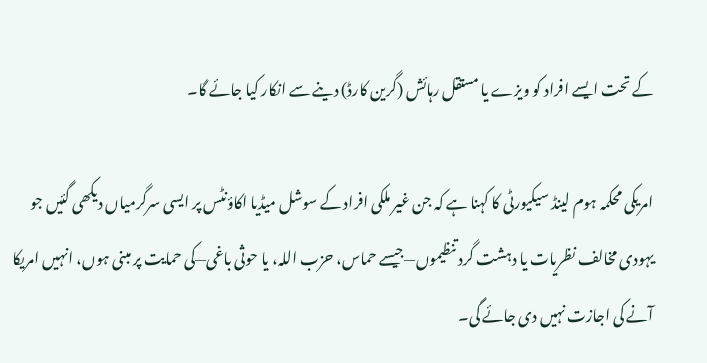کے تحت ایسے افراد کو ویزے یا مستقل رہائش (گرین کارڈ) دینے سے انکار کیا جائے گا۔

امریکی محکمہ ہوم لینڈ سیکیورٹی کا کہنا ہے کہ جن غیر ملکی افراد کے سوشل میڈیا اکاؤنٹس پر ایسی سرگرمیاں دیکھی گئیں جو یہودی مخالف نظریات یا دہشت گرد تنظیموں—جیسے حماس، حزب اللہ، یا حوثی باغی—کی حمایت پر مبنی ہوں، انہیں امریکا آنے کی اجازت نہیں دی جائے گی۔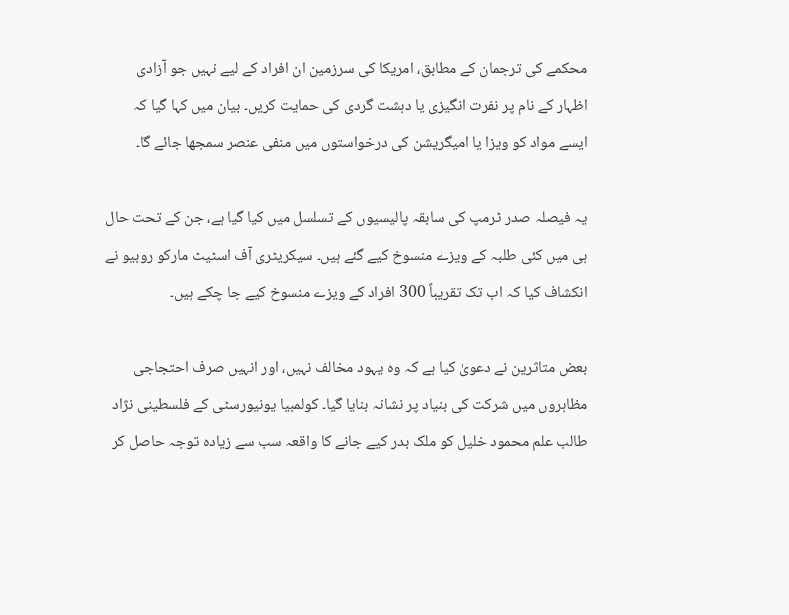محکمے کی ترجمان کے مطابق، امریکا کی سرزمین ان افراد کے لیے نہیں جو آزادی اظہار کے نام پر نفرت انگیزی یا دہشت گردی کی حمایت کریں۔ بیان میں کہا گیا کہ ایسے مواد کو ویزا یا امیگریشن کی درخواستوں میں منفی عنصر سمجھا جائے گا۔

یہ فیصلہ صدر ٹرمپ کی سابقہ پالیسیوں کے تسلسل میں کیا گیا ہے، جن کے تحت حال ہی میں کئی طلبہ کے ویزے منسوخ کیے گئے ہیں۔ سیکریٹری آف اسٹیٹ مارکو روبیو نے انکشاف کیا کہ اب تک تقریباً 300 افراد کے ویزے منسوخ کیے جا چکے ہیں۔

بعض متاثرین نے دعویٰ کیا ہے کہ وہ یہود مخالف نہیں، اور انہیں صرف احتجاجی مظاہروں میں شرکت کی بنیاد پر نشانہ بنایا گیا۔ کولمبیا یونیورسٹی کے فلسطینی نژاد طالب علم محمود خلیل کو ملک بدر کیے جانے کا واقعہ سب سے زیادہ توجہ حاصل کر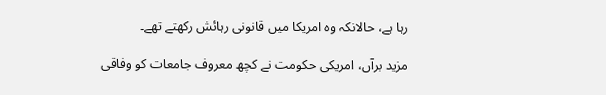رہا ہے، حالانکہ وہ امریکا میں قانونی رہائش رکھتے تھے۔

مزید برآں، امریکی حکومت نے کچھ معروف جامعات کو وفاقی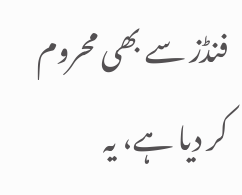فنڈز سے بھی محروم کر دیا ہے، یہ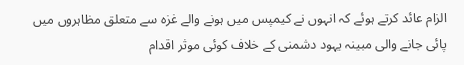الزام عائد کرتے ہوئے کہ انہوں نے کیمپس میں ہونے والے غزہ سے متعلق مظاہروں میں پائی جانے والی مبینہ یہود دشمنی کے خلاف کوئی موثر اقدام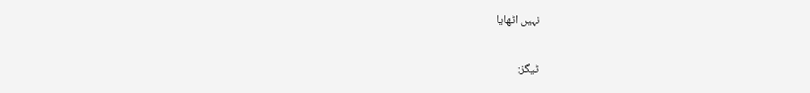نہیں اٹھایا

ٹیگز: